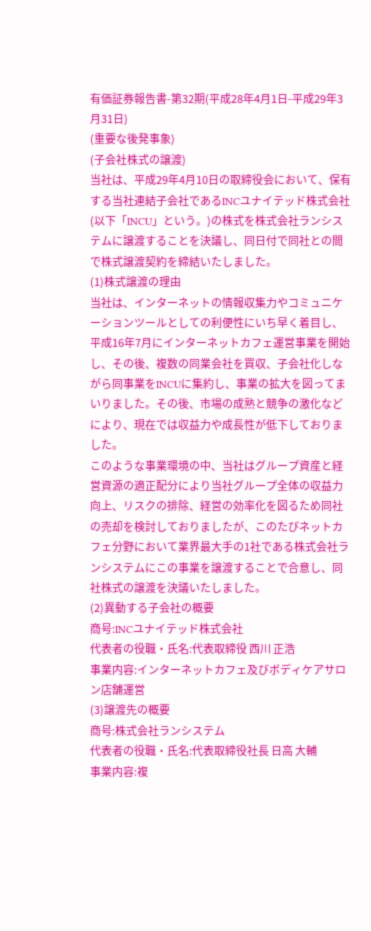有価証券報告書-第32期(平成28年4月1日-平成29年3月31日)
(重要な後発事象)
(子会社株式の譲渡)
当社は、平成29年4月10日の取締役会において、保有する当社連結子会社であるINCユナイテッド株式会社(以下「INCU」という。)の株式を株式会社ランシステムに譲渡することを決議し、同日付で同社との間で株式譲渡契約を締結いたしました。
(1)株式譲渡の理由
当社は、インターネットの情報収集力やコミュニケーションツールとしての利便性にいち早く着目し、平成16年7月にインターネットカフェ運営事業を開始し、その後、複数の同業会社を買収、子会社化しながら同事業をINCUに集約し、事業の拡大を図ってまいりました。その後、市場の成熟と競争の激化などにより、現在では収益力や成長性が低下しておりました。
このような事業環境の中、当社はグループ資産と経営資源の適正配分により当社グループ全体の収益力向上、リスクの排除、経営の効率化を図るため同社の売却を検討しておりましたが、このたびネットカフェ分野において業界最大手の1社である株式会社ランシステムにこの事業を譲渡することで合意し、同社株式の譲渡を決議いたしました。
(2)異動する子会社の概要
商号:INCユナイテッド株式会社
代表者の役職・氏名:代表取締役 西川 正浩
事業内容:インターネットカフェ及びボディケアサロン店舗運営
(3)譲渡先の概要
商号:株式会社ランシステム
代表者の役職・氏名:代表取締役社長 日高 大輔
事業内容:複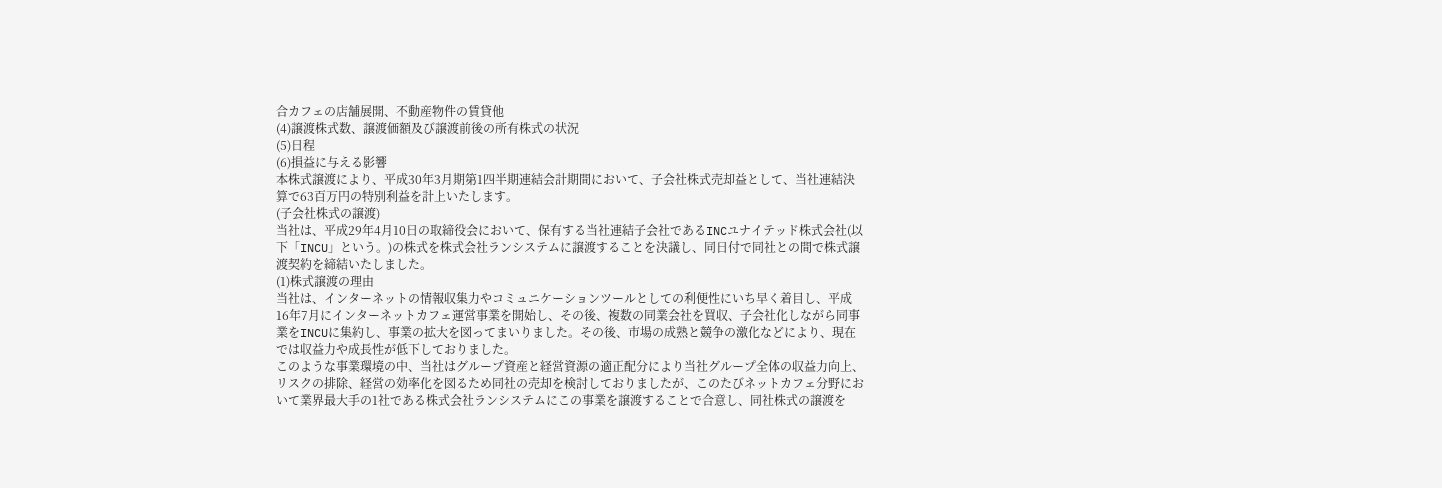合カフェの店舗展開、不動産物件の賃貸他
(4)譲渡株式数、譲渡価額及び譲渡前後の所有株式の状況
(5)日程
(6)損益に与える影響
本株式譲渡により、平成30年3月期第1四半期連結会計期間において、子会社株式売却益として、当社連結決算で63百万円の特別利益を計上いたします。
(子会社株式の譲渡)
当社は、平成29年4月10日の取締役会において、保有する当社連結子会社であるINCユナイテッド株式会社(以下「INCU」という。)の株式を株式会社ランシステムに譲渡することを決議し、同日付で同社との間で株式譲渡契約を締結いたしました。
(1)株式譲渡の理由
当社は、インターネットの情報収集力やコミュニケーションツールとしての利便性にいち早く着目し、平成16年7月にインターネットカフェ運営事業を開始し、その後、複数の同業会社を買収、子会社化しながら同事業をINCUに集約し、事業の拡大を図ってまいりました。その後、市場の成熟と競争の激化などにより、現在では収益力や成長性が低下しておりました。
このような事業環境の中、当社はグループ資産と経営資源の適正配分により当社グループ全体の収益力向上、リスクの排除、経営の効率化を図るため同社の売却を検討しておりましたが、このたびネットカフェ分野において業界最大手の1社である株式会社ランシステムにこの事業を譲渡することで合意し、同社株式の譲渡を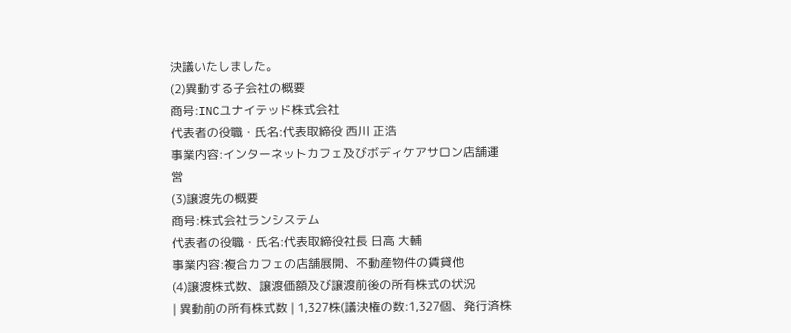決議いたしました。
(2)異動する子会社の概要
商号:INCユナイテッド株式会社
代表者の役職・氏名:代表取締役 西川 正浩
事業内容:インターネットカフェ及びボディケアサロン店舗運営
(3)譲渡先の概要
商号:株式会社ランシステム
代表者の役職・氏名:代表取締役社長 日高 大輔
事業内容:複合カフェの店舗展開、不動産物件の賃貸他
(4)譲渡株式数、譲渡価額及び譲渡前後の所有株式の状況
| 異動前の所有株式数 | 1,327株(議決権の数:1,327個、発行済株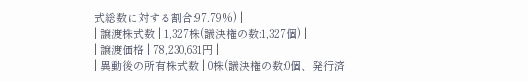式総数に対する割合:97.79%) |
| 譲渡株式数 | 1,327株(議決権の数:1,327個) |
| 譲渡価格 | 78,230,631円 |
| 異動後の所有株式数 | 0株(議決権の数:0個、発行済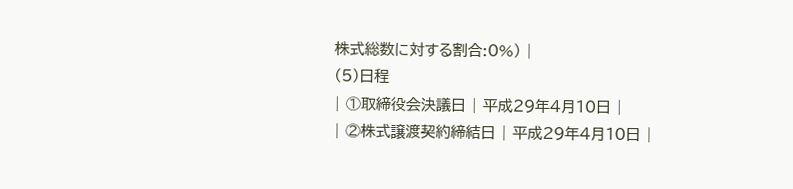株式総数に対する割合:0%) |
(5)日程
| ①取締役会決議日 | 平成29年4月10日 |
| ②株式譲渡契約締結日 | 平成29年4月10日 |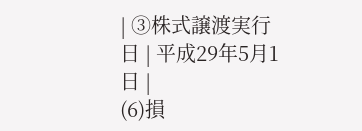| ③株式譲渡実行日 | 平成29年5月1日 |
(6)損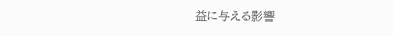益に与える影響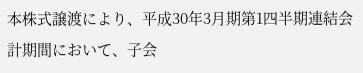本株式譲渡により、平成30年3月期第1四半期連結会計期間において、子会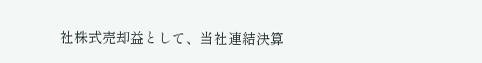社株式売却益として、当社連結決算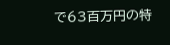で63百万円の特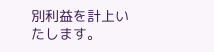別利益を計上いたします。